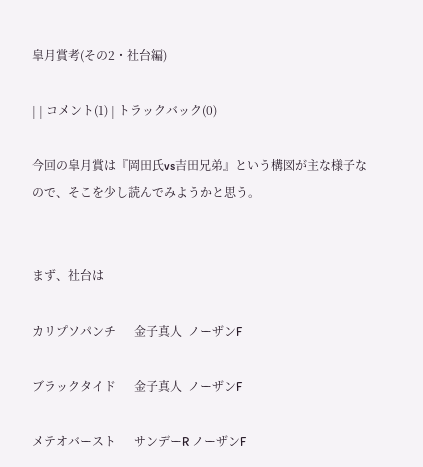皐月賞考(その2・社台編)

| | コメント(1) | トラックバック(0)

今回の皐月賞は『岡田氏vs吉田兄弟』という構図が主な様子なので、そこを少し読んでみようかと思う。


まず、社台は

カリプソパンチ      金子真人  ノーザンF

ブラックタイド      金子真人  ノーザンF

メテオバースト      サンデーR ノーザンF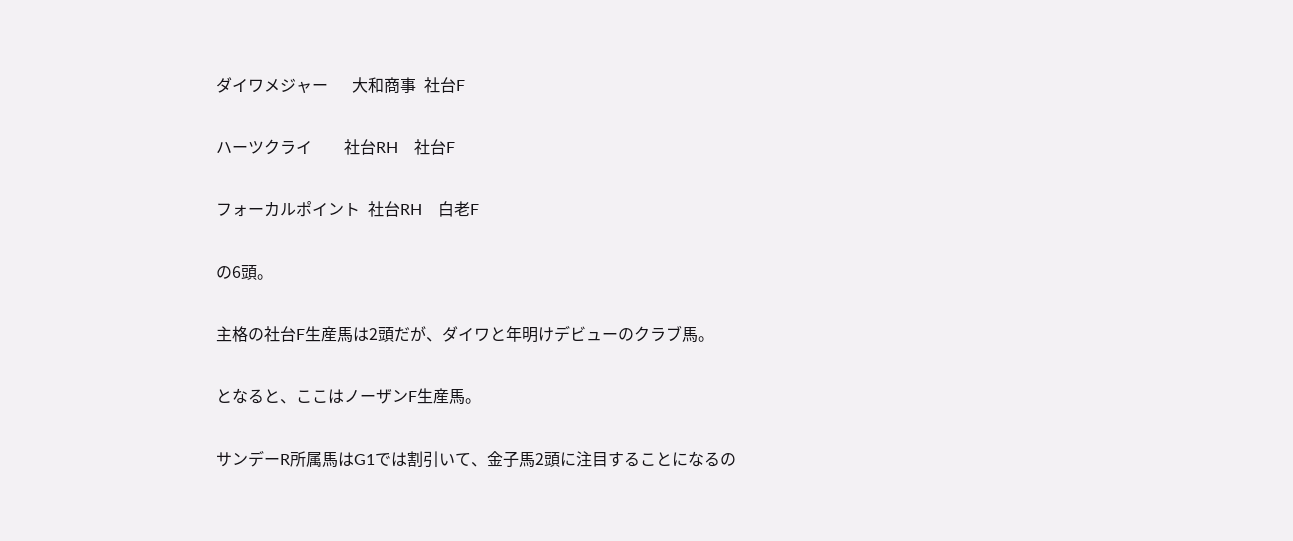ダイワメジャー      大和商事  社台F

ハーツクライ        社台RH    社台F

フォーカルポイント  社台RH    白老F

の6頭。

主格の社台F生産馬は2頭だが、ダイワと年明けデビューのクラブ馬。

となると、ここはノーザンF生産馬。

サンデーR所属馬はG1では割引いて、金子馬2頭に注目することになるの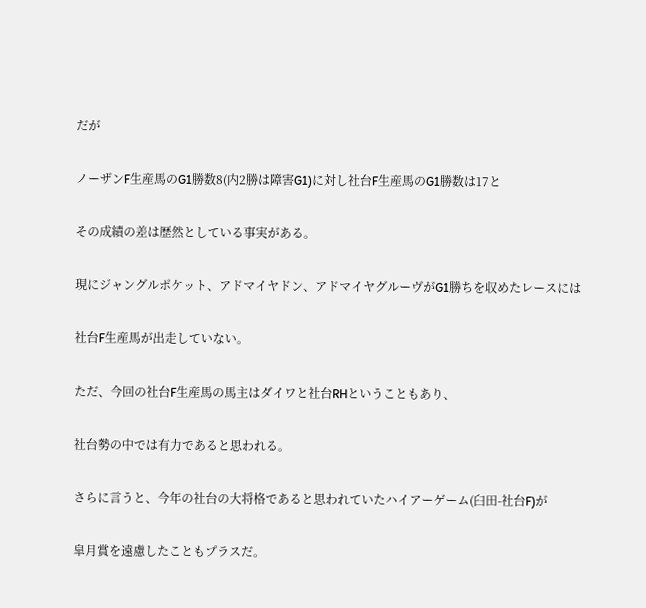だが

ノーザンF生産馬のG1勝数8(内2勝は障害G1)に対し社台F生産馬のG1勝数は17と

その成績の差は歴然としている事実がある。

現にジャングルポケット、アドマイヤドン、アドマイヤグルーヴがG1勝ちを収めたレースには

社台F生産馬が出走していない。

ただ、今回の社台F生産馬の馬主はダイワと社台RHということもあり、

社台勢の中では有力であると思われる。

さらに言うと、今年の社台の大将格であると思われていたハイアーゲーム(臼田-社台F)が

皐月賞を遠慮したこともプラスだ。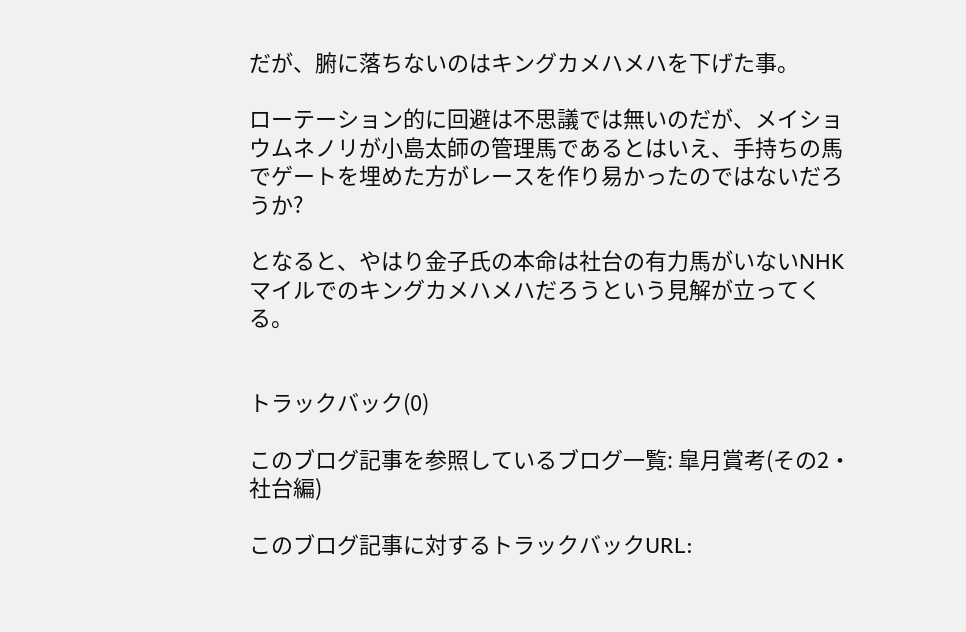だが、腑に落ちないのはキングカメハメハを下げた事。

ローテーション的に回避は不思議では無いのだが、メイショウムネノリが小島太師の管理馬であるとはいえ、手持ちの馬でゲートを埋めた方がレースを作り易かったのではないだろうか?

となると、やはり金子氏の本命は社台の有力馬がいないNHKマイルでのキングカメハメハだろうという見解が立ってくる。


トラックバック(0)

このブログ記事を参照しているブログ一覧: 皐月賞考(その2・社台編)

このブログ記事に対するトラックバックURL: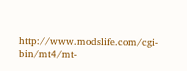http://www.modslife.com/cgi-bin/mt4/mt-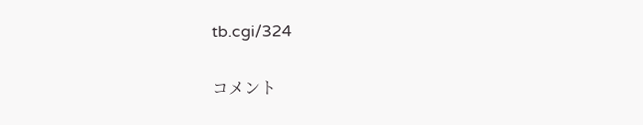tb.cgi/324

コメント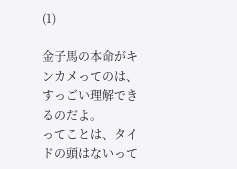(1)

金子馬の本命がキンカメってのは、すっごい理解できるのだよ。
ってことは、タイドの頭はないって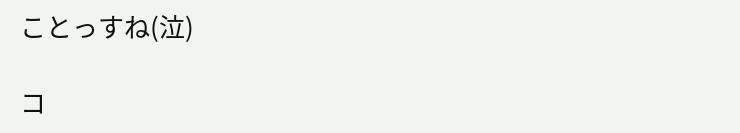ことっすね(泣)

コ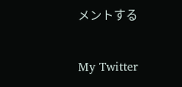メントする

My Twitter